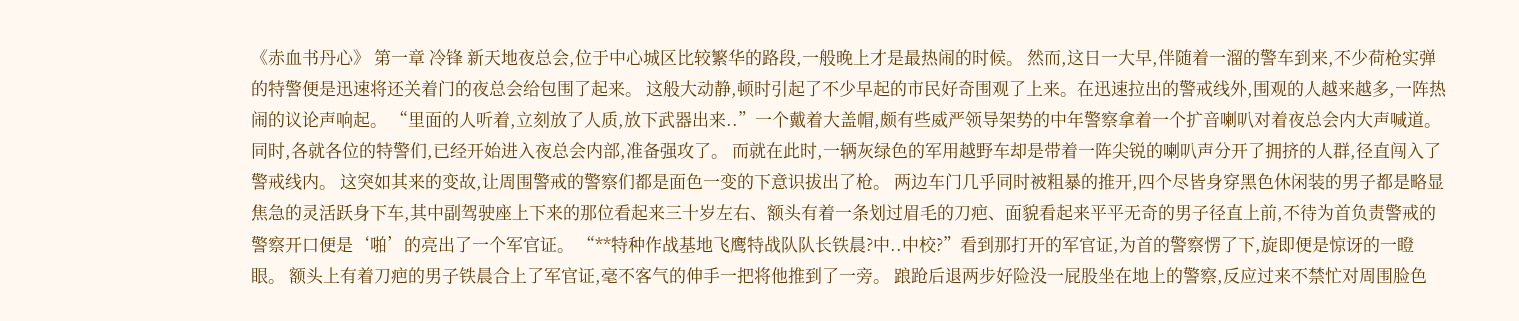《赤血书丹心》 第一章 冷锋 新天地夜总会,位于中心城区比较繁华的路段,一般晚上才是最热闹的时候。 然而,这日一大早,伴随着一溜的警车到来,不少荷枪实弹的特警便是迅速将还关着门的夜总会给包围了起来。 这般大动静,顿时引起了不少早起的市民好奇围观了上来。在迅速拉出的警戒线外,围观的人越来越多,一阵热闹的议论声响起。 “里面的人听着,立刻放了人质,放下武器出来..”一个戴着大盖帽,颇有些威严领导架势的中年警察拿着一个扩音喇叭对着夜总会内大声喊道。 同时,各就各位的特警们,已经开始进入夜总会内部,准备强攻了。 而就在此时,一辆灰绿色的军用越野车却是带着一阵尖锐的喇叭声分开了拥挤的人群,径直闯入了警戒线内。 这突如其来的变故,让周围警戒的警察们都是面色一变的下意识拔出了枪。 两边车门几乎同时被粗暴的推开,四个尽皆身穿黑色休闲装的男子都是略显焦急的灵活跃身下车,其中副驾驶座上下来的那位看起来三十岁左右、额头有着一条划过眉毛的刀疤、面貌看起来平平无奇的男子径直上前,不待为首负责警戒的警察开口便是‘啪’的亮出了一个军官证。 “**特种作战基地飞鹰特战队队长铁晨?中..中校?”看到那打开的军官证,为首的警察愣了下,旋即便是惊讶的一瞪眼。 额头上有着刀疤的男子铁晨合上了军官证,毫不客气的伸手一把将他推到了一旁。 踉跄后退两步好险没一屁股坐在地上的警察,反应过来不禁忙对周围脸色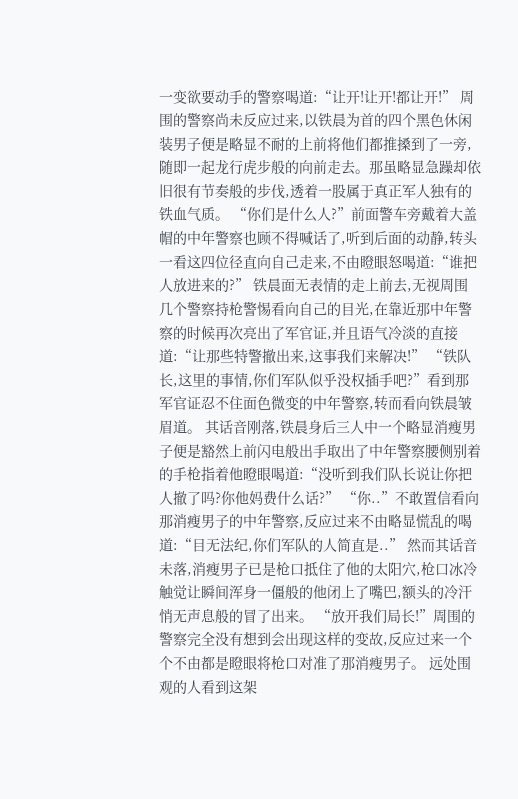一变欲要动手的警察喝道:“让开!让开!都让开!” 周围的警察尚未反应过来,以铁晨为首的四个黑色休闲装男子便是略显不耐的上前将他们都推搡到了一旁,随即一起龙行虎步般的向前走去。那虽略显急躁却依旧很有节奏般的步伐,透着一股属于真正军人独有的铁血气质。 “你们是什么人?”前面警车旁戴着大盖帽的中年警察也顾不得喊话了,听到后面的动静,转头一看这四位径直向自己走来,不由瞪眼怒喝道:“谁把人放进来的?” 铁晨面无表情的走上前去,无视周围几个警察持枪警惕看向自己的目光,在靠近那中年警察的时候再次亮出了军官证,并且语气冷淡的直接道:“让那些特警撤出来,这事我们来解决!” “铁队长,这里的事情,你们军队似乎没权插手吧?”看到那军官证忍不住面色微变的中年警察,转而看向铁晨皱眉道。 其话音刚落,铁晨身后三人中一个略显消瘦男子便是豁然上前闪电般出手取出了中年警察腰侧别着的手枪指着他瞪眼喝道:“没听到我们队长说让你把人撤了吗?你他妈费什么话?” “你..”不敢置信看向那消瘦男子的中年警察,反应过来不由略显慌乱的喝道:“目无法纪,你们军队的人简直是..” 然而其话音未落,消瘦男子已是枪口抵住了他的太阳穴,枪口冰冷触觉让瞬间浑身一僵般的他闭上了嘴巴,额头的冷汗悄无声息般的冒了出来。 “放开我们局长!”周围的警察完全没有想到会出现这样的变故,反应过来一个个不由都是瞪眼将枪口对准了那消瘦男子。 远处围观的人看到这架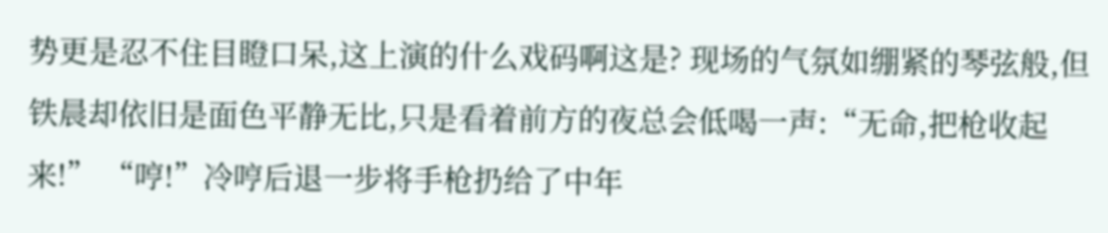势更是忍不住目瞪口呆,这上演的什么戏码啊这是? 现场的气氛如绷紧的琴弦般,但铁晨却依旧是面色平静无比,只是看着前方的夜总会低喝一声:“无命,把枪收起来!” “哼!”冷哼后退一步将手枪扔给了中年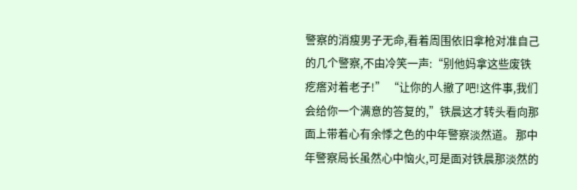警察的消瘦男子无命,看着周围依旧拿枪对准自己的几个警察,不由冷笑一声:“别他妈拿这些废铁疙瘩对着老子!” “让你的人撤了吧!这件事,我们会给你一个满意的答复的,”铁晨这才转头看向那面上带着心有余悸之色的中年警察淡然道。 那中年警察局长虽然心中恼火,可是面对铁晨那淡然的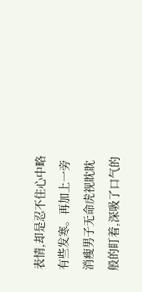表情,却是忍不住心中略有些发寒。再加上一旁消瘦男子无命虎视眈眈般的盯着,深吸了口气的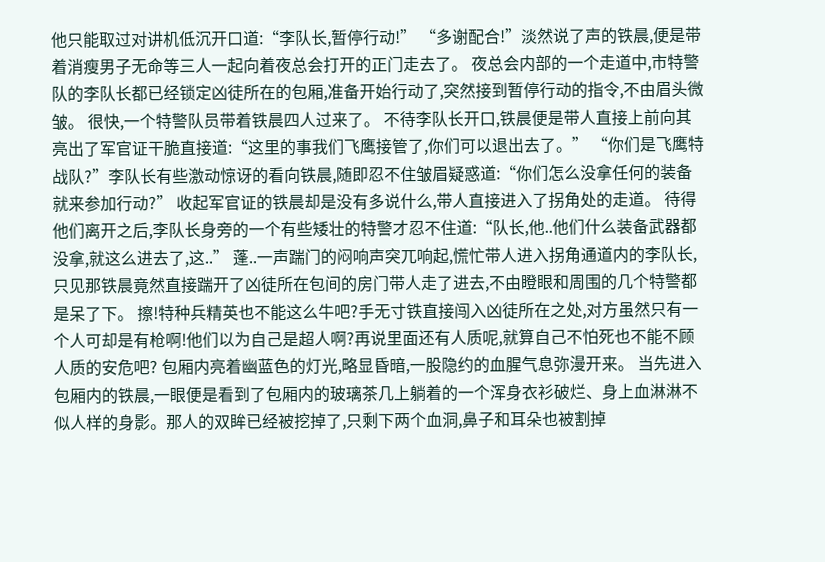他只能取过对讲机低沉开口道:“李队长,暂停行动!” “多谢配合!”淡然说了声的铁晨,便是带着消瘦男子无命等三人一起向着夜总会打开的正门走去了。 夜总会内部的一个走道中,市特警队的李队长都已经锁定凶徒所在的包厢,准备开始行动了,突然接到暂停行动的指令,不由眉头微皱。 很快,一个特警队员带着铁晨四人过来了。 不待李队长开口,铁晨便是带人直接上前向其亮出了军官证干脆直接道:“这里的事我们飞鹰接管了,你们可以退出去了。” “你们是飞鹰特战队?”李队长有些激动惊讶的看向铁晨,随即忍不住皱眉疑惑道:“你们怎么没拿任何的装备就来参加行动?” 收起军官证的铁晨却是没有多说什么,带人直接进入了拐角处的走道。 待得他们离开之后,李队长身旁的一个有些矮壮的特警才忍不住道:“队长,他..他们什么装备武器都没拿,就这么进去了,这..” 蓬..一声踹门的闷响声突兀响起,慌忙带人进入拐角通道内的李队长,只见那铁晨竟然直接踹开了凶徒所在包间的房门带人走了进去,不由瞪眼和周围的几个特警都是呆了下。 擦!特种兵精英也不能这么牛吧?手无寸铁直接闯入凶徒所在之处,对方虽然只有一个人可却是有枪啊!他们以为自己是超人啊?再说里面还有人质呢,就算自己不怕死也不能不顾人质的安危吧? 包厢内亮着幽蓝色的灯光,略显昏暗,一股隐约的血腥气息弥漫开来。 当先进入包厢内的铁晨,一眼便是看到了包厢内的玻璃茶几上躺着的一个浑身衣衫破烂、身上血淋淋不似人样的身影。那人的双眸已经被挖掉了,只剩下两个血洞,鼻子和耳朵也被割掉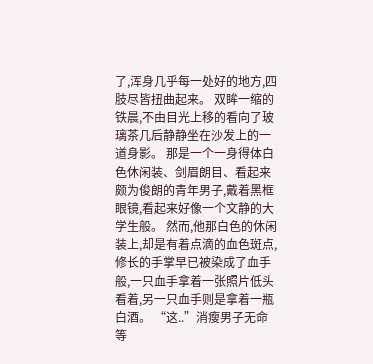了,浑身几乎每一处好的地方,四肢尽皆扭曲起来。 双眸一缩的铁晨,不由目光上移的看向了玻璃茶几后静静坐在沙发上的一道身影。 那是一个一身得体白色休闲装、剑眉朗目、看起来颇为俊朗的青年男子,戴着黑框眼镜,看起来好像一个文静的大学生般。 然而,他那白色的休闲装上,却是有着点滴的血色斑点,修长的手掌早已被染成了血手般,一只血手拿着一张照片低头看着,另一只血手则是拿着一瓶白酒。 “这..”消瘦男子无命等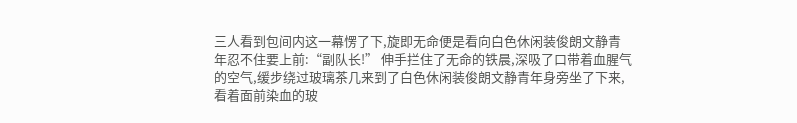三人看到包间内这一幕愣了下,旋即无命便是看向白色休闲装俊朗文静青年忍不住要上前:“副队长!” 伸手拦住了无命的铁晨,深吸了口带着血腥气的空气,缓步绕过玻璃茶几来到了白色休闲装俊朗文静青年身旁坐了下来,看着面前染血的玻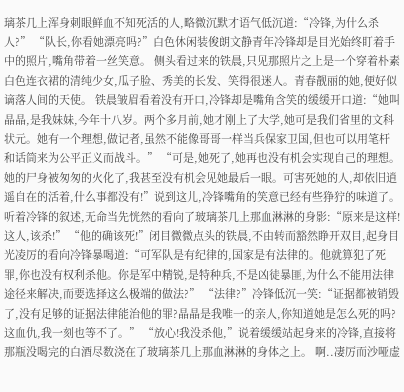璃茶几上浑身刺眼鲜血不知死活的人,略微沉默才语气低沉道:“冷锋,为什么杀人?” “队长,你看她漂亮吗?”白色休闲装俊朗文静青年冷锋却是目光始终盯着手中的照片,嘴角带着一丝笑意。 侧头看过来的铁晨,只见那照片之上是一个穿着朴素白色连衣裙的清纯少女,瓜子脸、秀美的长发、笑得很迷人。青春靓丽的她,便好似谪落人间的天使。 铁晨皱眉看着没有开口,冷锋却是嘴角含笑的缓缓开口道:“她叫晶晶,是我妹妹,今年十八岁。两个多月前,她才刚上了大学,她可是我们省里的文科状元。她有一个理想,做记者,虽然不能像哥哥一样当兵保家卫国,但也可以用笔杆和话筒来为公平正义而战斗。” “可是,她死了,她再也没有机会实现自己的理想。她的尸身被匆匆的火化了,我甚至没有机会见她最后一眼。可害死她的人,却依旧逍遥自在的活着,什么事都没有!”说到这儿,冷锋嘴角的笑意已经有些狰狞的味道了。 听着冷锋的叙述,无命当先恍然的看向了玻璃茶几上那血淋淋的身影:“原来是这样!这人,该杀!” “他的确该死!”闭目微微点头的铁晨,不由转而豁然睁开双目,起身目光凌厉的看向冷锋暴喝道:“可军队是有纪律的,国家是有法律的。他就算犯了死罪,你也没有权利杀他。你是军中精锐,是特种兵,不是凶徒暴匪,为什么不能用法律途径来解决,而要选择这么极端的做法?” “法律?”冷锋低沉一笑:“证据都被销毁了,没有足够的证据法律能治他的罪?晶晶是我唯一的亲人,你知道她是怎么死的吗?这血仇,我一刻也等不了。” “放心!我没杀他,”说着缓缓站起身来的冷锋,直接将那瓶没喝完的白酒尽数浇在了玻璃茶几上那血淋淋的身体之上。 啊..凄厉而沙哑虚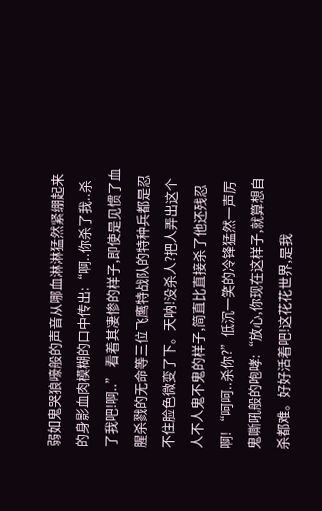弱如鬼哭狼嚎般的声音从哪血淋淋猛然紧绷起来的身影血肉模糊的口中传出:“啊..你杀了我..杀了我吧!啊..” 看着其凄惨的样子,即使是见惯了血腥杀戮的无命等三位飞鹰特战队的特种兵都是忍不住脸色微变了下。天呐!没杀人?把人弄出这个人不人鬼不鬼的样子,简直比直接杀了他还残忍啊! “呵呵..杀你?”低沉一笑的冷锋猛然一声厉鬼嘶吼般的咆哮:“放心,你现在这样子,就算想自杀都难。好好活着吧!这花花世界,是我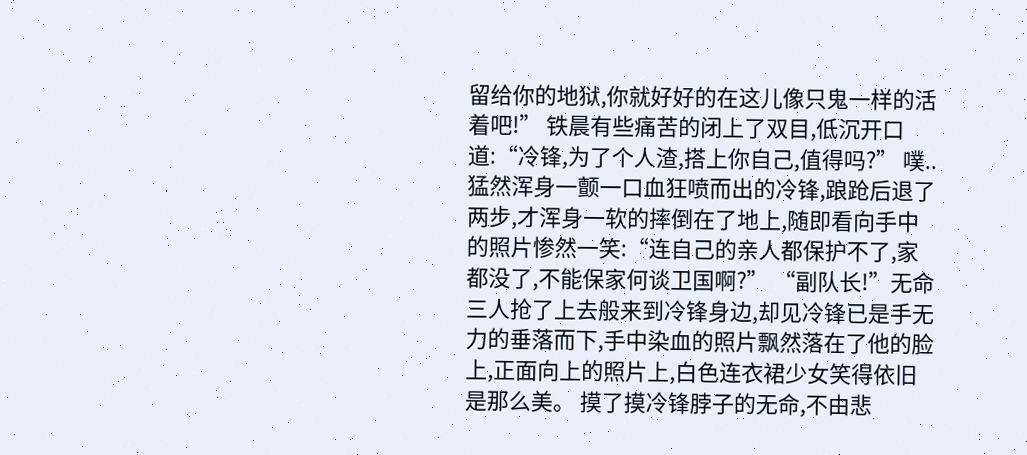留给你的地狱,你就好好的在这儿像只鬼一样的活着吧!” 铁晨有些痛苦的闭上了双目,低沉开口道:“冷锋,为了个人渣,搭上你自己,值得吗?” 噗..猛然浑身一颤一口血狂喷而出的冷锋,踉跄后退了两步,才浑身一软的摔倒在了地上,随即看向手中的照片惨然一笑:“连自己的亲人都保护不了,家都没了,不能保家何谈卫国啊?” “副队长!”无命三人抢了上去般来到冷锋身边,却见冷锋已是手无力的垂落而下,手中染血的照片飘然落在了他的脸上,正面向上的照片上,白色连衣裙少女笑得依旧是那么美。 摸了摸冷锋脖子的无命,不由悲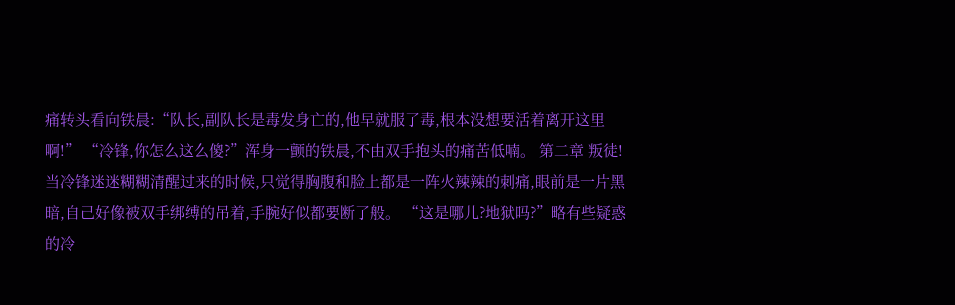痛转头看向铁晨:“队长,副队长是毒发身亡的,他早就服了毒,根本没想要活着离开这里啊!” “冷锋,你怎么这么傻?”浑身一颤的铁晨,不由双手抱头的痛苦低喃。 第二章 叛徒! 当冷锋迷迷糊糊清醒过来的时候,只觉得胸腹和脸上都是一阵火辣辣的刺痛,眼前是一片黑暗,自己好像被双手绑缚的吊着,手腕好似都要断了般。 “这是哪儿?地狱吗?”略有些疑惑的冷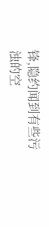锋,隐约闻到有些污浊的空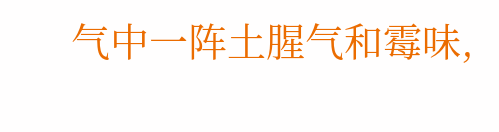气中一阵土腥气和霉味,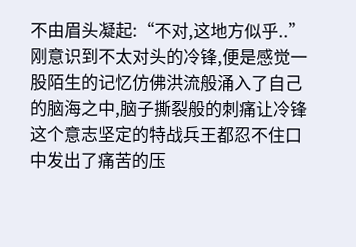不由眉头凝起:“不对,这地方似乎..” 刚意识到不太对头的冷锋,便是感觉一股陌生的记忆仿佛洪流般涌入了自己的脑海之中,脑子撕裂般的刺痛让冷锋这个意志坚定的特战兵王都忍不住口中发出了痛苦的压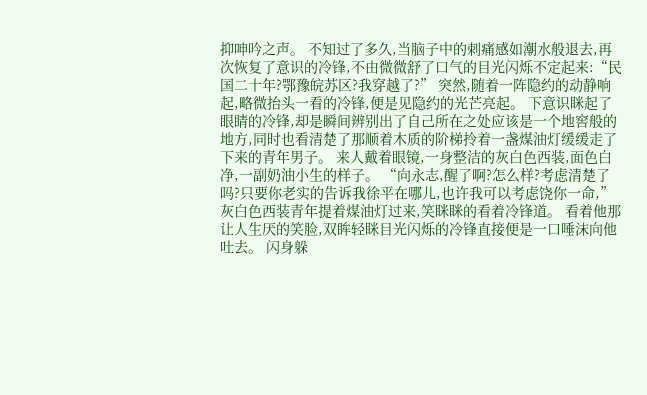抑呻吟之声。 不知过了多久,当脑子中的刺痛感如潮水般退去,再次恢复了意识的冷锋,不由微微舒了口气的目光闪烁不定起来:“民国二十年?鄂豫皖苏区?我穿越了?” 突然,随着一阵隐约的动静响起,略微抬头一看的冷锋,便是见隐约的光芒亮起。 下意识眯起了眼睛的冷锋,却是瞬间辨别出了自己所在之处应该是一个地窖般的地方,同时也看清楚了那顺着木质的阶梯拎着一盏煤油灯缓缓走了下来的青年男子。 来人戴着眼镜,一身整洁的灰白色西装,面色白净,一副奶油小生的样子。 “向永志,醒了啊?怎么样?考虑清楚了吗?只要你老实的告诉我徐平在哪儿,也许我可以考虑饶你一命,”灰白色西装青年提着煤油灯过来,笑眯眯的看着冷锋道。 看着他那让人生厌的笑脸,双眸轻眯目光闪烁的冷锋直接便是一口唾沫向他吐去。 闪身躲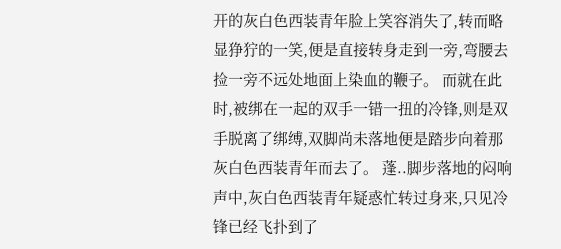开的灰白色西装青年脸上笑容消失了,转而略显狰狞的一笑,便是直接转身走到一旁,弯腰去捡一旁不远处地面上染血的鞭子。 而就在此时,被绑在一起的双手一错一扭的冷锋,则是双手脱离了绑缚,双脚尚未落地便是踏步向着那灰白色西装青年而去了。 蓬..脚步落地的闷响声中,灰白色西装青年疑惑忙转过身来,只见冷锋已经飞扑到了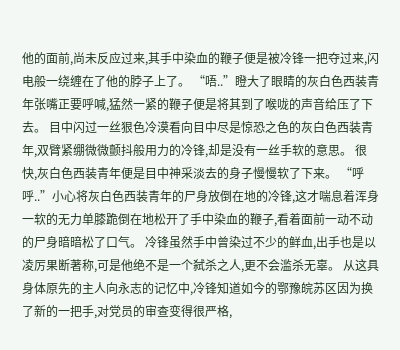他的面前,尚未反应过来,其手中染血的鞭子便是被冷锋一把夺过来,闪电般一绕缠在了他的脖子上了。 “唔..”瞪大了眼睛的灰白色西装青年张嘴正要呼喊,猛然一紧的鞭子便是将其到了喉咙的声音给压了下去。 目中闪过一丝狠色冷漠看向目中尽是惊恐之色的灰白色西装青年,双臂紧绷微微颤抖般用力的冷锋,却是没有一丝手软的意思。 很快,灰白色西装青年便是目中神采淡去的身子慢慢软了下来。 “呼呼..”小心将灰白色西装青年的尸身放倒在地的冷锋,这才喘息着浑身一软的无力单膝跪倒在地松开了手中染血的鞭子,看着面前一动不动的尸身暗暗松了口气。 冷锋虽然手中曾染过不少的鲜血,出手也是以凌厉果断著称,可是他绝不是一个弑杀之人,更不会滥杀无辜。 从这具身体原先的主人向永志的记忆中,冷锋知道如今的鄂豫皖苏区因为换了新的一把手,对党员的审查变得很严格,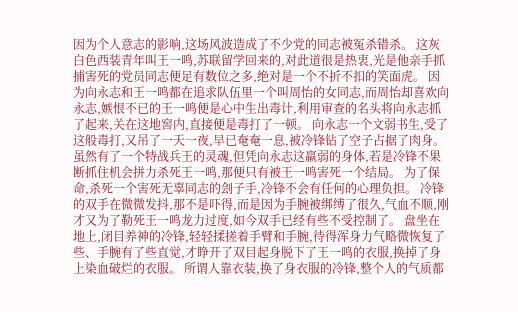因为个人意志的影响,这场风波造成了不少党的同志被冤杀错杀。 这灰白色西装青年叫王一鸣,苏联留学回来的,对此道很是热衷,光是他亲手抓捕害死的党员同志便足有数位之多,绝对是一个不折不扣的笑面虎。 因为向永志和王一鸣都在追求队伍里一个叫周怡的女同志,而周怡却喜欢向永志,嫉恨不已的王一鸣便是心中生出毒计,利用审查的名头将向永志抓了起来,关在这地窖内,直接便是毒打了一顿。 向永志一个文弱书生,受了这般毒打,又吊了一天一夜,早已奄奄一息,被冷锋钻了空子占据了肉身。 虽然有了一个特战兵王的灵魂,但凭向永志这羸弱的身体,若是冷锋不果断抓住机会拼力杀死王一鸣,那便只有被王一鸣害死一个结局。 为了保命,杀死一个害死无辜同志的刽子手,冷锋不会有任何的心理负担。 冷锋的双手在微微发抖,那不是吓得,而是因为手腕被绑缚了很久,气血不顺,刚才又为了勒死王一鸣龙力过度,如今双手已经有些不受控制了。 盘坐在地上,闭目养神的冷锋,轻轻揉搓着手臂和手腕,待得浑身力气略微恢复了些、手腕有了些直觉,才睁开了双目起身脱下了王一鸣的衣服,换掉了身上染血破烂的衣服。 所谓人靠衣装,换了身衣服的冷锋,整个人的气质都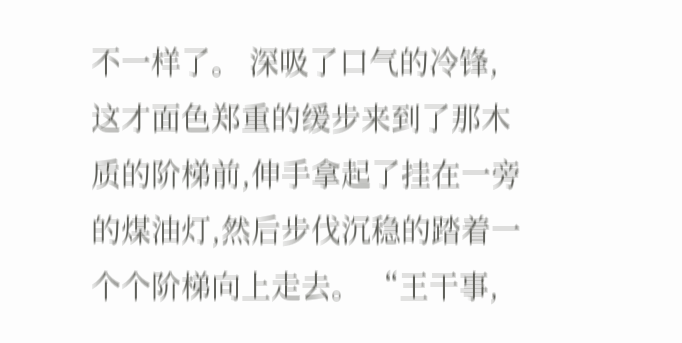不一样了。 深吸了口气的冷锋,这才面色郑重的缓步来到了那木质的阶梯前,伸手拿起了挂在一旁的煤油灯,然后步伐沉稳的踏着一个个阶梯向上走去。 “王干事,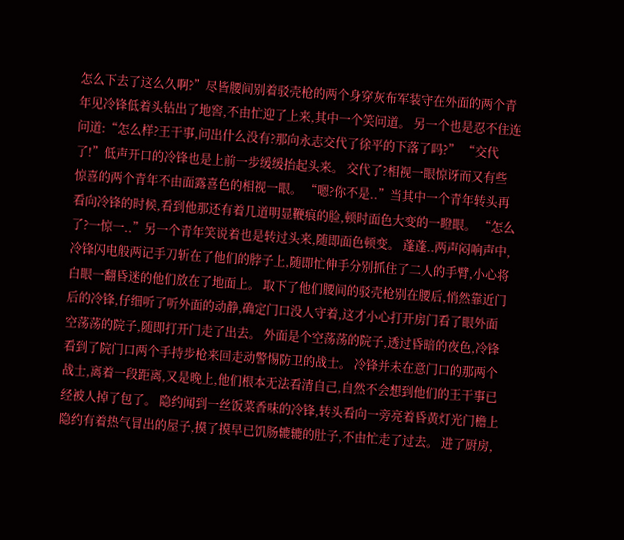怎么下去了这么久啊?”尽皆腰间别着驳壳枪的两个身穿灰布军装守在外面的两个青年见冷锋低着头钻出了地窖,不由忙迎了上来,其中一个笑问道。 另一个也是忍不住连问道:“怎么样?王干事,问出什么没有?那向永志交代了徐平的下落了吗?” “交代了!”低声开口的冷锋也是上前一步缓缓抬起头来。 交代了?相视一眼惊讶而又有些惊喜的两个青年不由面露喜色的相视一眼。 “嗯?你不是..”当其中一个青年转头再看向冷锋的时候,看到他那还有着几道明显鞭痕的脸,顿时面色大变的一瞪眼。 “怎么了?一惊一..”另一个青年笑说着也是转过头来,随即面色顿变。 蓬蓬..两声闷响声中,冷锋闪电般两记手刀斩在了他们的脖子上,随即忙伸手分别抓住了二人的手臂,小心将白眼一翻昏迷的他们放在了地面上。 取下了他们腰间的驳壳枪别在腰后,悄然靠近门后的冷锋,仔细听了听外面的动静,确定门口没人守着,这才小心打开房门看了眼外面空荡荡的院子,随即打开门走了出去。 外面是个空荡荡的院子,透过昏暗的夜色,冷锋看到了院门口两个手持步枪来回走动警惕防卫的战士。 冷锋并未在意门口的那两个战士,离着一段距离,又是晚上,他们根本无法看清自己,自然不会想到他们的王干事已经被人掉了包了。 隐约闻到一丝饭菜香味的冷锋,转头看向一旁亮着昏黄灯光门檐上隐约有着热气冒出的屋子,摸了摸早已饥肠辘辘的肚子,不由忙走了过去。 进了厨房,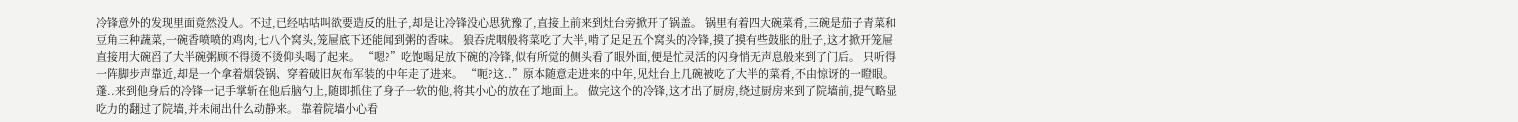冷锋意外的发现里面竟然没人。不过,已经咕咕叫欲要造反的肚子,却是让冷锋没心思犹豫了,直接上前来到灶台旁掀开了锅盖。 锅里有着四大碗菜肴,三碗是茄子青菜和豆角三种蔬菜,一碗香喷喷的鸡肉,七八个窝头,笼屉底下还能闻到粥的香味。 狼吞虎咽般将菜吃了大半,啃了足足五个窝头的冷锋,摸了摸有些鼓胀的肚子,这才掀开笼屉直接用大碗舀了大半碗粥顾不得烫不烫仰头喝了起来。 “嗯?”吃饱喝足放下碗的冷锋,似有所觉的侧头看了眼外面,便是忙灵活的闪身悄无声息般来到了门后。 只听得一阵脚步声靠近,却是一个拿着烟袋锅、穿着破旧灰布军装的中年走了进来。 “呃?这..”原本随意走进来的中年,见灶台上几碗被吃了大半的菜肴,不由惊讶的一瞪眼。 蓬..来到他身后的冷锋一记手掌斩在他后脑勺上,随即抓住了身子一软的他,将其小心的放在了地面上。 做完这个的冷锋,这才出了厨房,绕过厨房来到了院墙前,提气略显吃力的翻过了院墙,并未闹出什么动静来。 靠着院墙小心看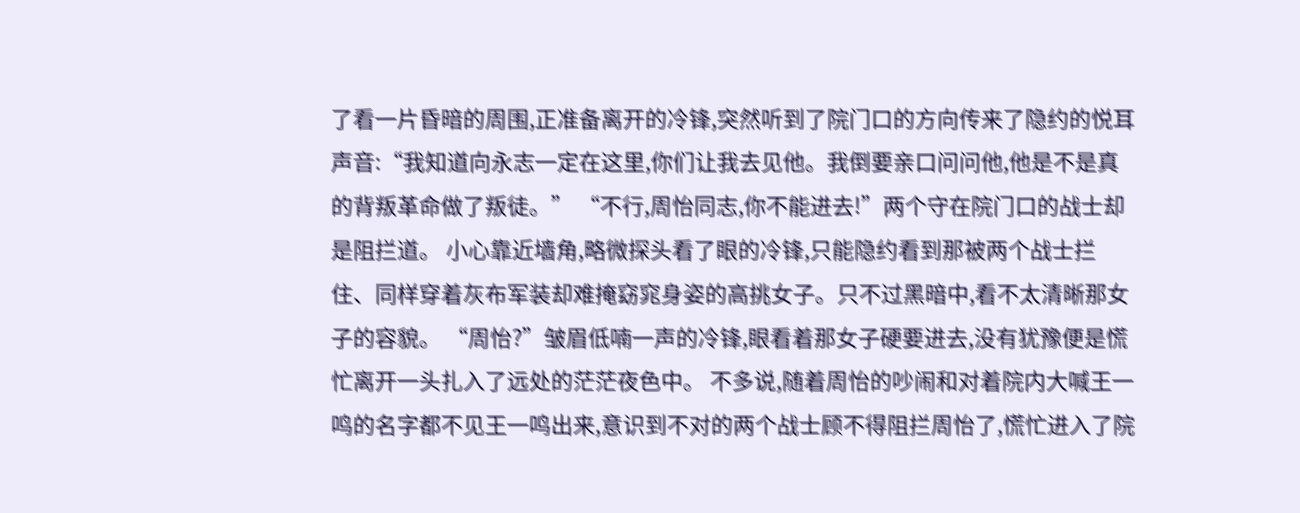了看一片昏暗的周围,正准备离开的冷锋,突然听到了院门口的方向传来了隐约的悦耳声音:“我知道向永志一定在这里,你们让我去见他。我倒要亲口问问他,他是不是真的背叛革命做了叛徒。” “不行,周怡同志,你不能进去!”两个守在院门口的战士却是阻拦道。 小心靠近墙角,略微探头看了眼的冷锋,只能隐约看到那被两个战士拦住、同样穿着灰布军装却难掩窈窕身姿的高挑女子。只不过黑暗中,看不太清晰那女子的容貌。 “周怡?”皱眉低喃一声的冷锋,眼看着那女子硬要进去,没有犹豫便是慌忙离开一头扎入了远处的茫茫夜色中。 不多说,随着周怡的吵闹和对着院内大喊王一鸣的名字都不见王一鸣出来,意识到不对的两个战士顾不得阻拦周怡了,慌忙进入了院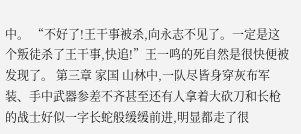中。 “不好了!王干事被杀,向永志不见了。一定是这个叛徒杀了王干事,快追!”王一鸣的死自然是很快便被发现了。 第三章 家国 山林中,一队尽皆身穿灰布军装、手中武器参差不齐甚至还有人拿着大砍刀和长枪的战士好似一字长蛇般缓缓前进,明显都走了很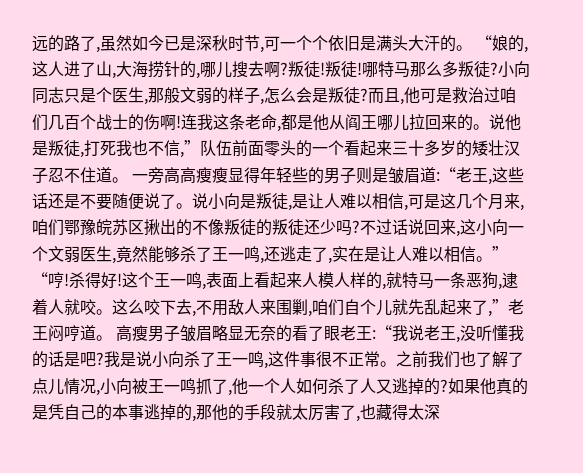远的路了,虽然如今已是深秋时节,可一个个依旧是满头大汗的。 “娘的,这人进了山,大海捞针的,哪儿搜去啊?叛徒!叛徒!哪特马那么多叛徒?小向同志只是个医生,那般文弱的样子,怎么会是叛徒?而且,他可是救治过咱们几百个战士的伤啊!连我这条老命,都是他从阎王哪儿拉回来的。说他是叛徒,打死我也不信,”队伍前面零头的一个看起来三十多岁的矮壮汉子忍不住道。 一旁高高瘦瘦显得年轻些的男子则是皱眉道:“老王,这些话还是不要随便说了。说小向是叛徒,是让人难以相信,可是这几个月来,咱们鄂豫皖苏区揪出的不像叛徒的叛徒还少吗?不过话说回来,这小向一个文弱医生,竟然能够杀了王一鸣,还逃走了,实在是让人难以相信。” “哼!杀得好!这个王一鸣,表面上看起来人模人样的,就特马一条恶狗,逮着人就咬。这么咬下去,不用敌人来围剿,咱们自个儿就先乱起来了,”老王闷哼道。 高瘦男子皱眉略显无奈的看了眼老王:“我说老王,没听懂我的话是吧?我是说小向杀了王一鸣,这件事很不正常。之前我们也了解了点儿情况,小向被王一鸣抓了,他一个人如何杀了人又逃掉的?如果他真的是凭自己的本事逃掉的,那他的手段就太厉害了,也藏得太深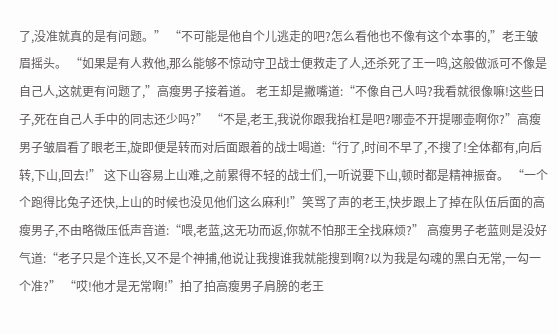了,没准就真的是有问题。” “不可能是他自个儿逃走的吧?怎么看他也不像有这个本事的,”老王皱眉摇头。 “如果是有人救他,那么能够不惊动守卫战士便救走了人,还杀死了王一鸣,这般做派可不像是自己人,这就更有问题了,”高瘦男子接着道。 老王却是撇嘴道:“不像自己人吗?我看就很像嘛!这些日子,死在自己人手中的同志还少吗?” “不是,老王,我说你跟我抬杠是吧?哪壶不开提哪壶啊你?”高瘦男子皱眉看了眼老王,旋即便是转而对后面跟着的战士喝道:“行了,时间不早了,不搜了!全体都有,向后转,下山,回去!” 这下山容易上山难,之前累得不轻的战士们,一听说要下山,顿时都是精神振奋。 “一个个跑得比兔子还快,上山的时候也没见他们这么麻利!”笑骂了声的老王,快步跟上了掉在队伍后面的高瘦男子,不由略微压低声音道:“喂,老蓝,这无功而返,你就不怕那王全找麻烦?” 高瘦男子老蓝则是没好气道:“老子只是个连长,又不是个神捕,他说让我搜谁我就能搜到啊?以为我是勾魂的黑白无常,一勾一个准?” “哎!他才是无常啊!”拍了拍高瘦男子肩膀的老王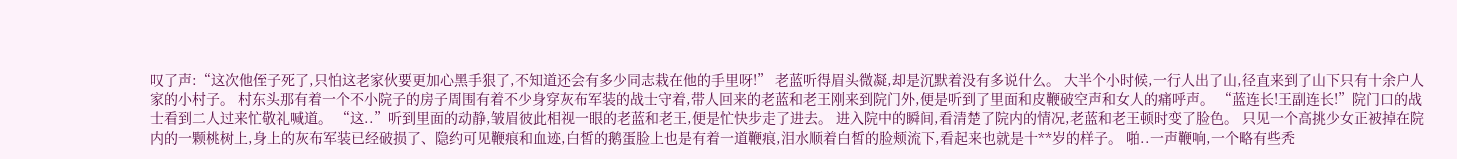叹了声:“这次他侄子死了,只怕这老家伙要更加心黑手狠了,不知道还会有多少同志栽在他的手里呀!” 老蓝听得眉头微凝,却是沉默着没有多说什么。 大半个小时候,一行人出了山,径直来到了山下只有十余户人家的小村子。 村东头那有着一个不小院子的房子周围有着不少身穿灰布军装的战士守着,带人回来的老蓝和老王刚来到院门外,便是听到了里面和皮鞭破空声和女人的痛呼声。 “蓝连长!王副连长!”院门口的战士看到二人过来忙敬礼喊道。 “这..”听到里面的动静,皱眉彼此相视一眼的老蓝和老王,便是忙快步走了进去。 进入院中的瞬间,看清楚了院内的情况,老蓝和老王顿时变了脸色。 只见一个高挑少女正被掉在院内的一颗桃树上,身上的灰布军装已经破损了、隐约可见鞭痕和血迹,白皙的鹅蛋脸上也是有着一道鞭痕,泪水顺着白皙的脸颊流下,看起来也就是十**岁的样子。 啪..一声鞭响,一个略有些秃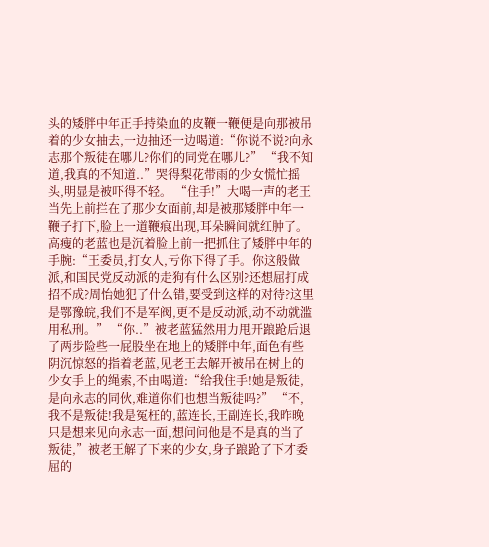头的矮胖中年正手持染血的皮鞭一鞭便是向那被吊着的少女抽去,一边抽还一边喝道:“你说不说?向永志那个叛徒在哪儿?你们的同党在哪儿?” “我不知道,我真的不知道..”哭得梨花带雨的少女慌忙摇头,明显是被吓得不轻。 “住手!”大喝一声的老王当先上前拦在了那少女面前,却是被那矮胖中年一鞭子打下,脸上一道鞭痕出现,耳朵瞬间就红肿了。 高瘦的老蓝也是沉着脸上前一把抓住了矮胖中年的手腕:“王委员,打女人,亏你下得了手。你这般做派,和国民党反动派的走狗有什么区别?还想屈打成招不成?周怡她犯了什么错,要受到这样的对待?这里是鄂豫皖,我们不是军阀,更不是反动派,动不动就滥用私刑。” “你..”被老蓝猛然用力甩开踉跄后退了两步险些一屁股坐在地上的矮胖中年,面色有些阴沉惊怒的指着老蓝,见老王去解开被吊在树上的少女手上的绳索,不由喝道:“给我住手!她是叛徒,是向永志的同伙,难道你们也想当叛徒吗?” “不,我不是叛徒!我是冤枉的,蓝连长,王副连长,我昨晚只是想来见向永志一面,想问问他是不是真的当了叛徒,”被老王解了下来的少女,身子踉跄了下才委屈的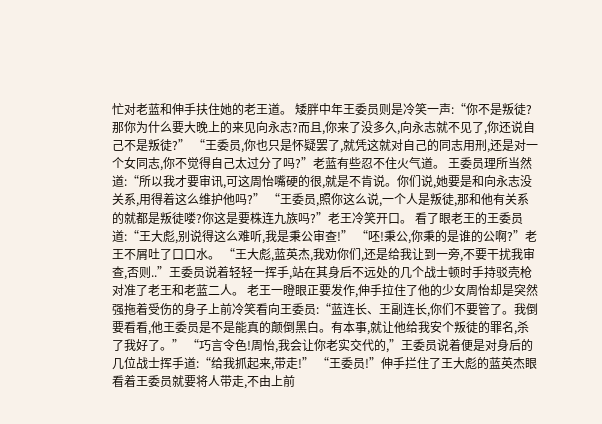忙对老蓝和伸手扶住她的老王道。 矮胖中年王委员则是冷笑一声:“你不是叛徒?那你为什么要大晚上的来见向永志?而且,你来了没多久,向永志就不见了,你还说自己不是叛徒?” “王委员,你也只是怀疑罢了,就凭这就对自己的同志用刑,还是对一个女同志,你不觉得自己太过分了吗?”老蓝有些忍不住火气道。 王委员理所当然道:“所以我才要审讯,可这周怡嘴硬的很,就是不肯说。你们说,她要是和向永志没关系,用得着这么维护他吗?” “王委员,照你这么说,一个人是叛徒,那和他有关系的就都是叛徒喽?你这是要株连九族吗?”老王冷笑开口。 看了眼老王的王委员道:“王大彪,别说得这么难听,我是秉公审查!” “呸!秉公,你秉的是谁的公啊?”老王不屑吐了口口水。 “王大彪,蓝英杰,我劝你们,还是给我让到一旁,不要干扰我审查,否则..”王委员说着轻轻一挥手,站在其身后不远处的几个战士顿时手持驳壳枪对准了老王和老蓝二人。 老王一瞪眼正要发作,伸手拉住了他的少女周怡却是突然强拖着受伤的身子上前冷笑看向王委员:“蓝连长、王副连长,你们不要管了。我倒要看看,他王委员是不是能真的颠倒黑白。有本事,就让他给我安个叛徒的罪名,杀了我好了。” “巧言令色!周怡,我会让你老实交代的,”王委员说着便是对身后的几位战士挥手道:“给我抓起来,带走!” “王委员!”伸手拦住了王大彪的蓝英杰眼看着王委员就要将人带走,不由上前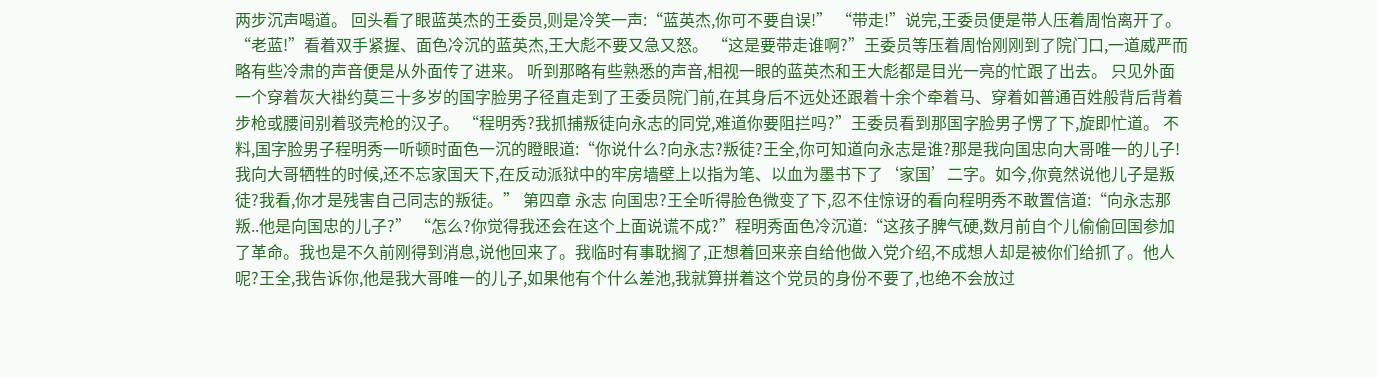两步沉声喝道。 回头看了眼蓝英杰的王委员,则是冷笑一声:“蓝英杰,你可不要自误!” “带走!”说完,王委员便是带人压着周怡离开了。 “老蓝!”看着双手紧握、面色冷沉的蓝英杰,王大彪不要又急又怒。 “这是要带走谁啊?”王委员等压着周怡刚刚到了院门口,一道威严而略有些冷肃的声音便是从外面传了进来。 听到那略有些熟悉的声音,相视一眼的蓝英杰和王大彪都是目光一亮的忙跟了出去。 只见外面一个穿着灰大褂约莫三十多岁的国字脸男子径直走到了王委员院门前,在其身后不远处还跟着十余个牵着马、穿着如普通百姓般背后背着步枪或腰间别着驳壳枪的汉子。 “程明秀?我抓捕叛徒向永志的同党,难道你要阻拦吗?”王委员看到那国字脸男子愣了下,旋即忙道。 不料,国字脸男子程明秀一听顿时面色一沉的瞪眼道:“你说什么?向永志?叛徒?王全,你可知道向永志是谁?那是我向国忠向大哥唯一的儿子!我向大哥牺牲的时候,还不忘家国天下,在反动派狱中的牢房墙壁上以指为笔、以血为墨书下了‘家国’二字。如今,你竟然说他儿子是叛徒?我看,你才是残害自己同志的叛徒。” 第四章 永志 向国忠?王全听得脸色微变了下,忍不住惊讶的看向程明秀不敢置信道:“向永志那叛..他是向国忠的儿子?” “怎么?你觉得我还会在这个上面说谎不成?”程明秀面色冷沉道:“这孩子脾气硬,数月前自个儿偷偷回国参加了革命。我也是不久前刚得到消息,说他回来了。我临时有事耽搁了,正想着回来亲自给他做入党介绍,不成想人却是被你们给抓了。他人呢?王全,我告诉你,他是我大哥唯一的儿子,如果他有个什么差池,我就算拼着这个党员的身份不要了,也绝不会放过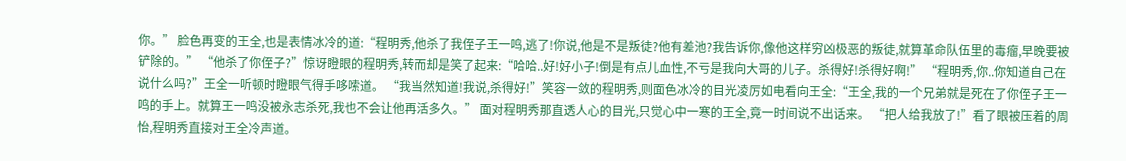你。” 脸色再变的王全,也是表情冰冷的道:“程明秀,他杀了我侄子王一鸣,逃了!你说,他是不是叛徒?他有差池?我告诉你,像他这样穷凶极恶的叛徒,就算革命队伍里的毒瘤,早晚要被铲除的。” “他杀了你侄子?”惊讶瞪眼的程明秀,转而却是笑了起来:“哈哈..好!好小子!倒是有点儿血性,不亏是我向大哥的儿子。杀得好!杀得好啊!” “程明秀,你..你知道自己在说什么吗?”王全一听顿时瞪眼气得手哆嗦道。 “我当然知道!我说,杀得好!”笑容一敛的程明秀,则面色冰冷的目光凌厉如电看向王全:“王全,我的一个兄弟就是死在了你侄子王一鸣的手上。就算王一鸣没被永志杀死,我也不会让他再活多久。” 面对程明秀那直透人心的目光,只觉心中一寒的王全,竟一时间说不出话来。 “把人给我放了!”看了眼被压着的周怡,程明秀直接对王全冷声道。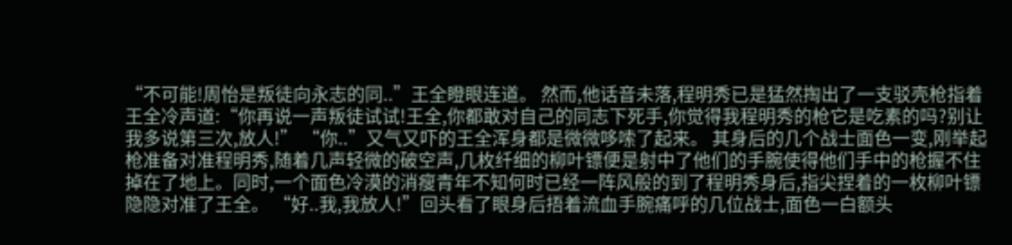“不可能!周怡是叛徒向永志的同..”王全瞪眼连道。 然而,他话音未落,程明秀已是猛然掏出了一支驳壳枪指着王全冷声道:“你再说一声叛徒试试!王全,你都敢对自己的同志下死手,你觉得我程明秀的枪它是吃素的吗?别让我多说第三次,放人!” “你..”又气又吓的王全浑身都是微微哆嗦了起来。 其身后的几个战士面色一变,刚举起枪准备对准程明秀,随着几声轻微的破空声,几枚纤细的柳叶镖便是射中了他们的手腕使得他们手中的枪握不住掉在了地上。同时,一个面色冷漠的消瘦青年不知何时已经一阵风般的到了程明秀身后,指尖捏着的一枚柳叶镖隐隐对准了王全。 “好..我,我放人!”回头看了眼身后捂着流血手腕痛呼的几位战士,面色一白额头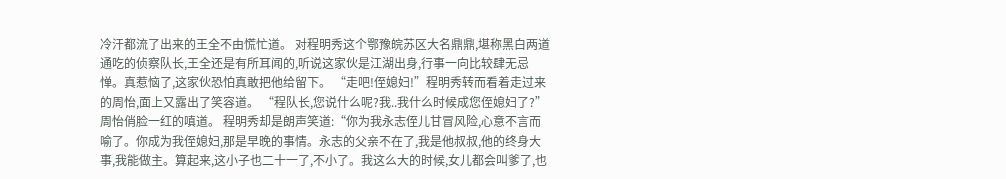冷汗都流了出来的王全不由慌忙道。 对程明秀这个鄂豫皖苏区大名鼎鼎,堪称黑白两道通吃的侦察队长,王全还是有所耳闻的,听说这家伙是江湖出身,行事一向比较肆无忌惮。真惹恼了,这家伙恐怕真敢把他给留下。 “走吧!侄媳妇!”程明秀转而看着走过来的周怡,面上又露出了笑容道。 “程队长,您说什么呢?我..我什么时候成您侄媳妇了?”周怡俏脸一红的嗔道。 程明秀却是朗声笑道:“你为我永志侄儿甘冒风险,心意不言而喻了。你成为我侄媳妇,那是早晚的事情。永志的父亲不在了,我是他叔叔,他的终身大事,我能做主。算起来,这小子也二十一了,不小了。我这么大的时候,女儿都会叫爹了,也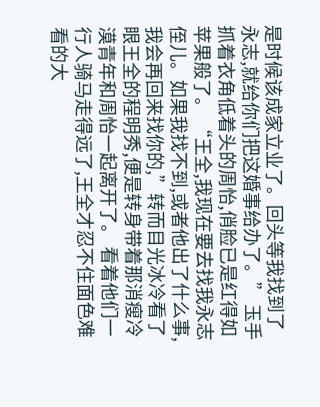是时候该成家立业了。回头等我找到了永志,就给你们把这婚事给办了。” 玉手抓着衣角低着头的周怡,俏脸已是红得如苹果般了。 “王全,我现在要去找我永志侄儿。如果我找不到,或者他出了什么事,我会再回来找你的,”转而目光冰冷看了眼王全的程明秀,便是转身带着那消瘦冷漠青年和周怡一起离开了。 看着他们一行人骑马走得远了,王全才忍不住面色难看的大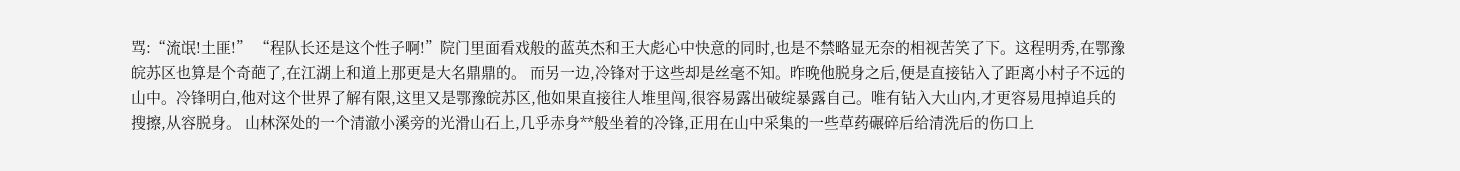骂:“流氓!土匪!” “程队长还是这个性子啊!”院门里面看戏般的蓝英杰和王大彪心中快意的同时,也是不禁略显无奈的相视苦笑了下。这程明秀,在鄂豫皖苏区也算是个奇葩了,在江湖上和道上那更是大名鼎鼎的。 而另一边,冷锋对于这些却是丝毫不知。昨晚他脱身之后,便是直接钻入了距离小村子不远的山中。冷锋明白,他对这个世界了解有限,这里又是鄂豫皖苏区,他如果直接往人堆里闯,很容易露出破绽暴露自己。唯有钻入大山内,才更容易甩掉追兵的搜擦,从容脱身。 山林深处的一个清澈小溪旁的光滑山石上,几乎赤身**般坐着的冷锋,正用在山中采集的一些草药碾碎后给清洗后的伤口上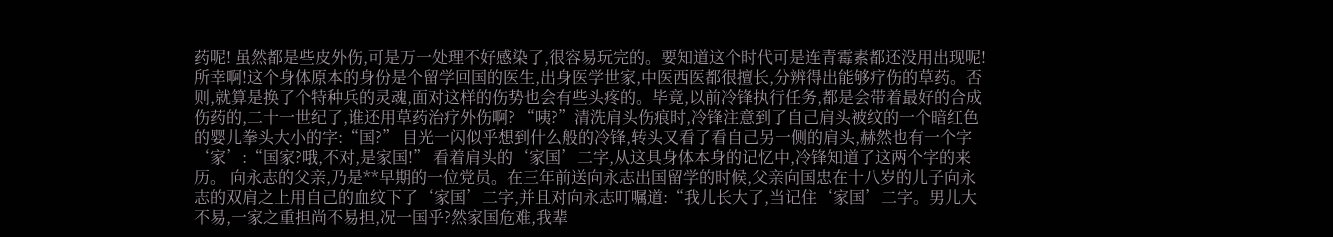药呢! 虽然都是些皮外伤,可是万一处理不好感染了,很容易玩完的。要知道这个时代可是连青霉素都还没用出现呢! 所幸啊!这个身体原本的身份是个留学回国的医生,出身医学世家,中医西医都很擅长,分辨得出能够疗伤的草药。否则,就算是换了个特种兵的灵魂,面对这样的伤势也会有些头疼的。毕竟,以前冷锋执行任务,都是会带着最好的合成伤药的,二十一世纪了,谁还用草药治疗外伤啊? “咦?”清洗肩头伤痕时,冷锋注意到了自己肩头被纹的一个暗红色的婴儿拳头大小的字:“国?” 目光一闪似乎想到什么般的冷锋,转头又看了看自己另一侧的肩头,赫然也有一个字‘家’:“国家?哦,不对,是家国!” 看着肩头的‘家国’二字,从这具身体本身的记忆中,冷锋知道了这两个字的来历。 向永志的父亲,乃是**早期的一位党员。在三年前送向永志出国留学的时候,父亲向国忠在十八岁的儿子向永志的双肩之上用自己的血纹下了‘家国’二字,并且对向永志叮嘱道:“我儿长大了,当记住‘家国’二字。男儿大不易,一家之重担尚不易担,况一国乎?然家国危难,我辈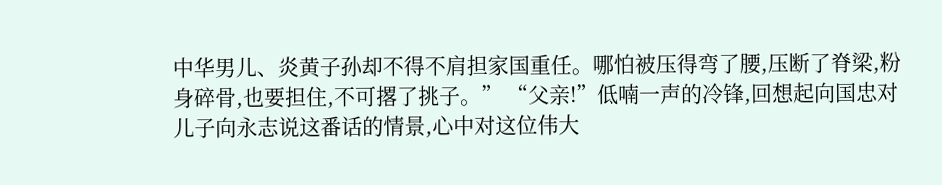中华男儿、炎黄子孙却不得不肩担家国重任。哪怕被压得弯了腰,压断了脊梁,粉身碎骨,也要担住,不可撂了挑子。” “父亲!”低喃一声的冷锋,回想起向国忠对儿子向永志说这番话的情景,心中对这位伟大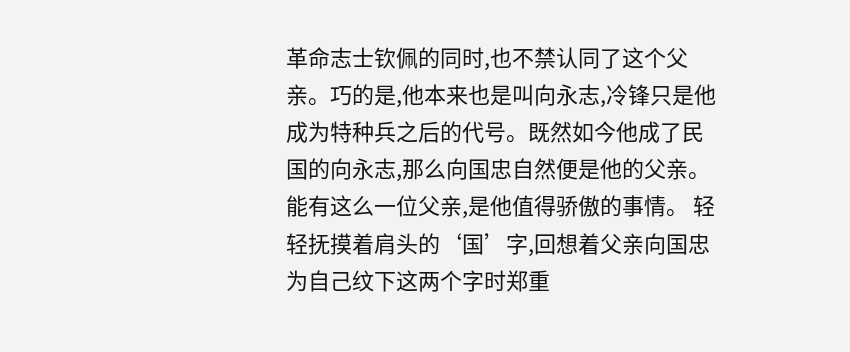革命志士钦佩的同时,也不禁认同了这个父亲。巧的是,他本来也是叫向永志,冷锋只是他成为特种兵之后的代号。既然如今他成了民国的向永志,那么向国忠自然便是他的父亲。能有这么一位父亲,是他值得骄傲的事情。 轻轻抚摸着肩头的‘国’字,回想着父亲向国忠为自己纹下这两个字时郑重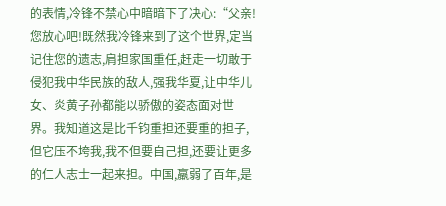的表情,冷锋不禁心中暗暗下了决心:“父亲!您放心吧!既然我冷锋来到了这个世界,定当记住您的遗志,肩担家国重任,赶走一切敢于侵犯我中华民族的敌人,强我华夏,让中华儿女、炎黄子孙都能以骄傲的姿态面对世界。我知道这是比千钧重担还要重的担子,但它压不垮我,我不但要自己担,还要让更多的仁人志士一起来担。中国,羸弱了百年,是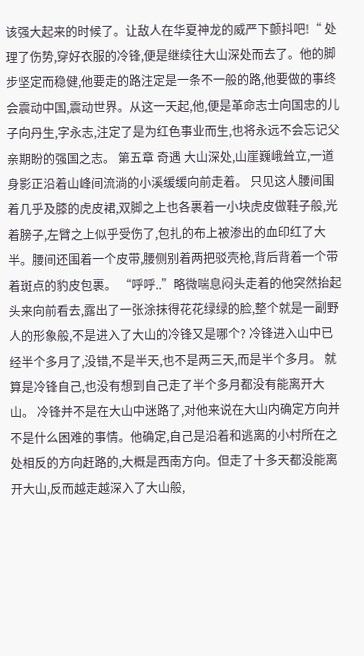该强大起来的时候了。让敌人在华夏神龙的威严下颤抖吧!“ 处理了伤势,穿好衣服的冷锋,便是继续往大山深处而去了。他的脚步坚定而稳健,他要走的路注定是一条不一般的路,他要做的事终会震动中国,震动世界。从这一天起,他,便是革命志士向国忠的儿子向丹生,字永志,注定了是为红色事业而生,也将永远不会忘记父亲期盼的强国之志。 第五章 奇遇 大山深处,山崖巍峨耸立,一道身影正沿着山峰间流淌的小溪缓缓向前走着。 只见这人腰间围着几乎及膝的虎皮裙,双脚之上也各裹着一小块虎皮做鞋子般,光着膀子,左臂之上似乎受伤了,包扎的布上被渗出的血印红了大半。腰间还围着一个皮带,腰侧别着两把驳壳枪,背后背着一个带着斑点的豹皮包裹。 “呼呼..”略微喘息闷头走着的他突然抬起头来向前看去,露出了一张涂抹得花花绿绿的脸,整个就是一副野人的形象般,不是进入了大山的冷锋又是哪个? 冷锋进入山中已经半个多月了,没错,不是半天,也不是两三天,而是半个多月。 就算是冷锋自己,也没有想到自己走了半个多月都没有能离开大山。 冷锋并不是在大山中迷路了,对他来说在大山内确定方向并不是什么困难的事情。他确定,自己是沿着和逃离的小村所在之处相反的方向赶路的,大概是西南方向。但走了十多天都没能离开大山,反而越走越深入了大山般,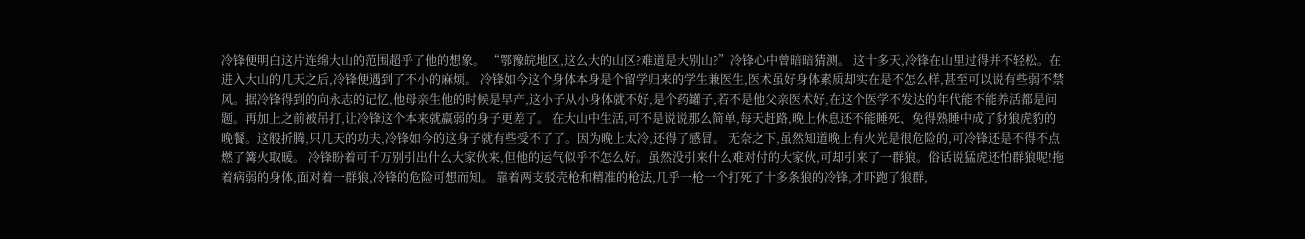冷锋便明白这片连绵大山的范围超乎了他的想象。 “鄂豫皖地区,这么大的山区?难道是大别山?”冷锋心中曾暗暗猜测。 这十多天,冷锋在山里过得并不轻松。在进入大山的几天之后,冷锋便遇到了不小的麻烦。 冷锋如今这个身体本身是个留学归来的学生兼医生,医术虽好身体素质却实在是不怎么样,甚至可以说有些弱不禁风。据冷锋得到的向永志的记忆,他母亲生他的时候是早产,这小子从小身体就不好,是个药罐子,若不是他父亲医术好,在这个医学不发达的年代能不能养活都是问题。再加上之前被吊打,让冷锋这个本来就羸弱的身子更差了。 在大山中生活,可不是说说那么简单,每天赶路,晚上休息还不能睡死、免得熟睡中成了豺狼虎豹的晚餐。这般折腾,只几天的功夫,冷锋如今的这身子就有些受不了了。因为晚上太冷,还得了感冒。 无奈之下,虽然知道晚上有火光是很危险的,可冷锋还是不得不点燃了篝火取暖。 冷锋盼着可千万别引出什么大家伙来,但他的运气似乎不怎么好。虽然没引来什么难对付的大家伙,可却引来了一群狼。俗话说猛虎还怕群狼呢!拖着病弱的身体,面对着一群狼,冷锋的危险可想而知。 靠着两支驳壳枪和精准的枪法,几乎一枪一个打死了十多条狼的冷锋,才吓跑了狼群,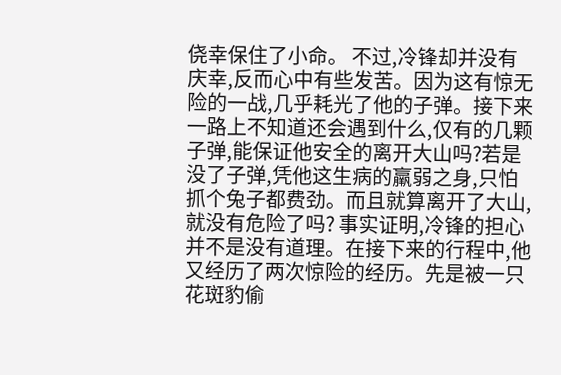侥幸保住了小命。 不过,冷锋却并没有庆幸,反而心中有些发苦。因为这有惊无险的一战,几乎耗光了他的子弹。接下来一路上不知道还会遇到什么,仅有的几颗子弹,能保证他安全的离开大山吗?若是没了子弹,凭他这生病的羸弱之身,只怕抓个兔子都费劲。而且就算离开了大山,就没有危险了吗? 事实证明,冷锋的担心并不是没有道理。在接下来的行程中,他又经历了两次惊险的经历。先是被一只花斑豹偷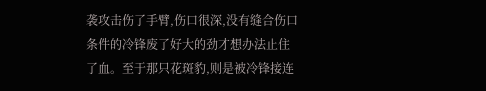袭攻击伤了手臂,伤口很深,没有缝合伤口条件的冷锋废了好大的劲才想办法止住了血。至于那只花斑豹,则是被冷锋接连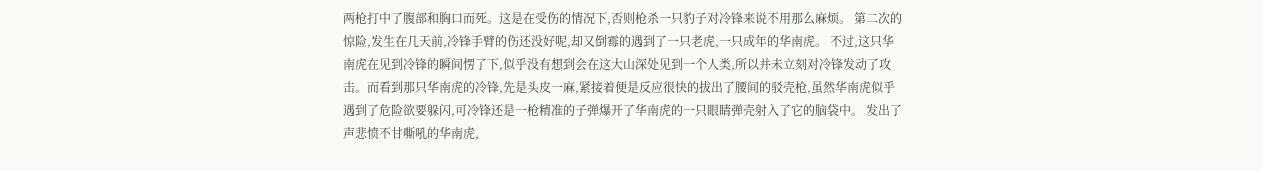两枪打中了腹部和胸口而死。这是在受伤的情况下,否则枪杀一只豹子对冷锋来说不用那么麻烦。 第二次的惊险,发生在几天前,冷锋手臂的伤还没好呢,却又倒霉的遇到了一只老虎,一只成年的华南虎。 不过,这只华南虎在见到冷锋的瞬间愣了下,似乎没有想到会在这大山深处见到一个人类,所以并未立刻对冷锋发动了攻击。而看到那只华南虎的冷锋,先是头皮一麻,紧接着便是反应很快的拔出了腰间的驳壳枪,虽然华南虎似乎遇到了危险欲要躲闪,可冷锋还是一枪精准的子弹爆开了华南虎的一只眼睛弹壳射入了它的脑袋中。 发出了声悲愤不甘嘶吼的华南虎,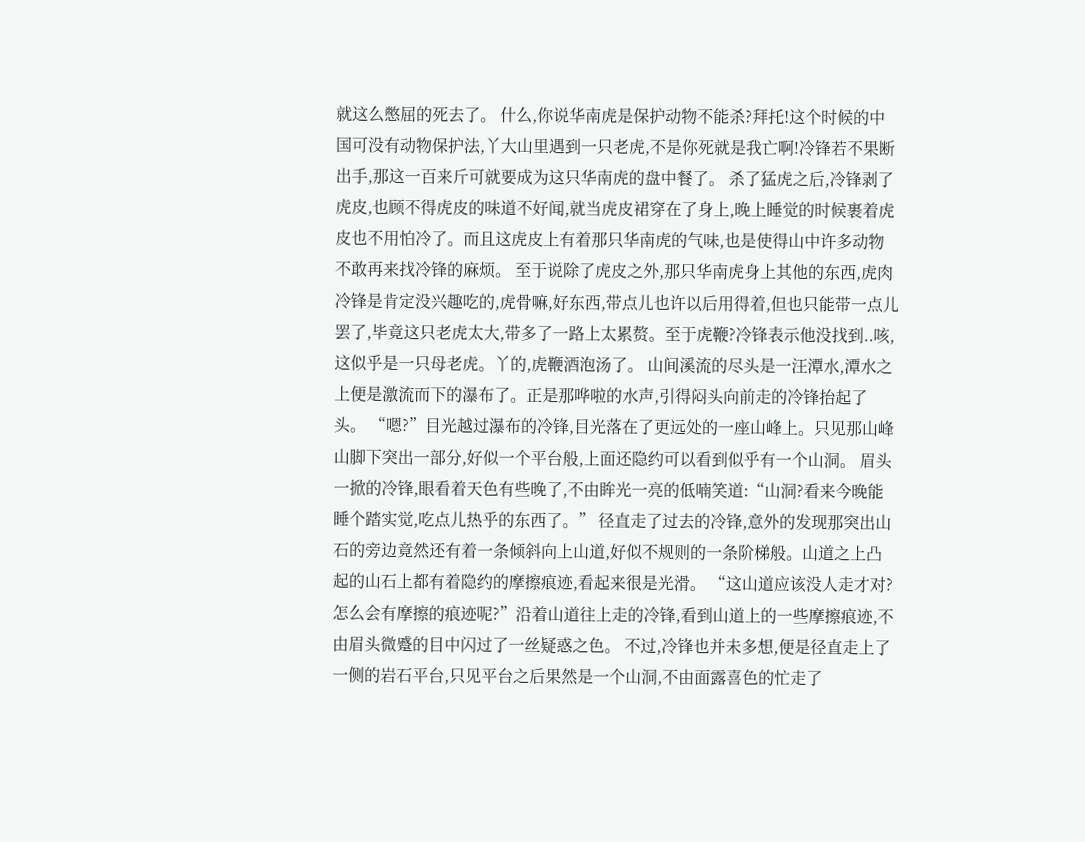就这么憋屈的死去了。 什么,你说华南虎是保护动物不能杀?拜托!这个时候的中国可没有动物保护法,丫大山里遇到一只老虎,不是你死就是我亡啊!冷锋若不果断出手,那这一百来斤可就要成为这只华南虎的盘中餐了。 杀了猛虎之后,冷锋剥了虎皮,也顾不得虎皮的味道不好闻,就当虎皮裙穿在了身上,晚上睡觉的时候裹着虎皮也不用怕冷了。而且这虎皮上有着那只华南虎的气味,也是使得山中许多动物不敢再来找冷锋的麻烦。 至于说除了虎皮之外,那只华南虎身上其他的东西,虎肉冷锋是肯定没兴趣吃的,虎骨嘛,好东西,带点儿也许以后用得着,但也只能带一点儿罢了,毕竟这只老虎太大,带多了一路上太累赘。至于虎鞭?冷锋表示他没找到..咳,这似乎是一只母老虎。丫的,虎鞭酒泡汤了。 山间溪流的尽头是一汪潭水,潭水之上便是激流而下的瀑布了。正是那哗啦的水声,引得闷头向前走的冷锋抬起了头。 “嗯?”目光越过瀑布的冷锋,目光落在了更远处的一座山峰上。只见那山峰山脚下突出一部分,好似一个平台般,上面还隐约可以看到似乎有一个山洞。 眉头一掀的冷锋,眼看着天色有些晚了,不由眸光一亮的低喃笑道:“山洞?看来今晚能睡个踏实觉,吃点儿热乎的东西了。” 径直走了过去的冷锋,意外的发现那突出山石的旁边竟然还有着一条倾斜向上山道,好似不规则的一条阶梯般。山道之上凸起的山石上都有着隐约的摩擦痕迹,看起来很是光滑。 “这山道应该没人走才对?怎么会有摩擦的痕迹呢?”沿着山道往上走的冷锋,看到山道上的一些摩擦痕迹,不由眉头微蹙的目中闪过了一丝疑惑之色。 不过,冷锋也并未多想,便是径直走上了一侧的岩石平台,只见平台之后果然是一个山洞,不由面露喜色的忙走了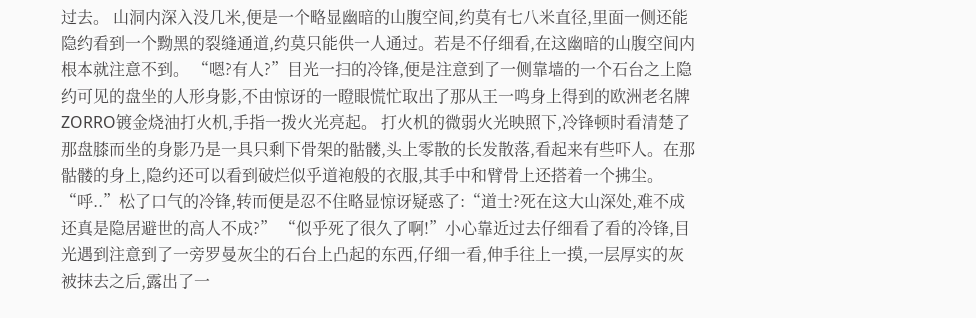过去。 山洞内深入没几米,便是一个略显幽暗的山腹空间,约莫有七八米直径,里面一侧还能隐约看到一个黝黑的裂缝通道,约莫只能供一人通过。若是不仔细看,在这幽暗的山腹空间内根本就注意不到。 “嗯?有人?”目光一扫的冷锋,便是注意到了一侧靠墙的一个石台之上隐约可见的盘坐的人形身影,不由惊讶的一瞪眼慌忙取出了那从王一鸣身上得到的欧洲老名牌ZORRO镀金烧油打火机,手指一拨火光亮起。 打火机的微弱火光映照下,冷锋顿时看清楚了那盘膝而坐的身影乃是一具只剩下骨架的骷髅,头上零散的长发散落,看起来有些吓人。在那骷髅的身上,隐约还可以看到破烂似乎道袍般的衣服,其手中和臂骨上还搭着一个拂尘。 “呼..”松了口气的冷锋,转而便是忍不住略显惊讶疑惑了:“道士?死在这大山深处,难不成还真是隐居避世的高人不成?” “似乎死了很久了啊!”小心靠近过去仔细看了看的冷锋,目光遇到注意到了一旁罗曼灰尘的石台上凸起的东西,仔细一看,伸手往上一摸,一层厚实的灰被抹去之后,露出了一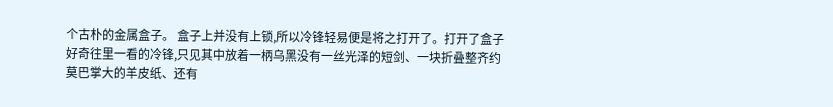个古朴的金属盒子。 盒子上并没有上锁,所以冷锋轻易便是将之打开了。打开了盒子好奇往里一看的冷锋,只见其中放着一柄乌黑没有一丝光泽的短剑、一块折叠整齐约莫巴掌大的羊皮纸、还有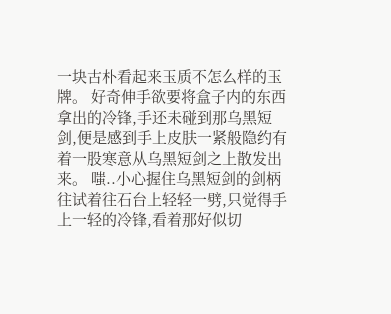一块古朴看起来玉质不怎么样的玉牌。 好奇伸手欲要将盒子内的东西拿出的冷锋,手还未碰到那乌黑短剑,便是感到手上皮肤一紧般隐约有着一股寒意从乌黑短剑之上散发出来。 嗤..小心握住乌黑短剑的剑柄往试着往石台上轻轻一劈,只觉得手上一轻的冷锋,看着那好似切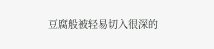豆腐般被轻易切入很深的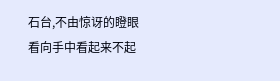石台,不由惊讶的瞪眼看向手中看起来不起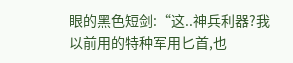眼的黑色短剑:“这..神兵利器?我以前用的特种军用匕首,也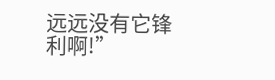远远没有它锋利啊!”